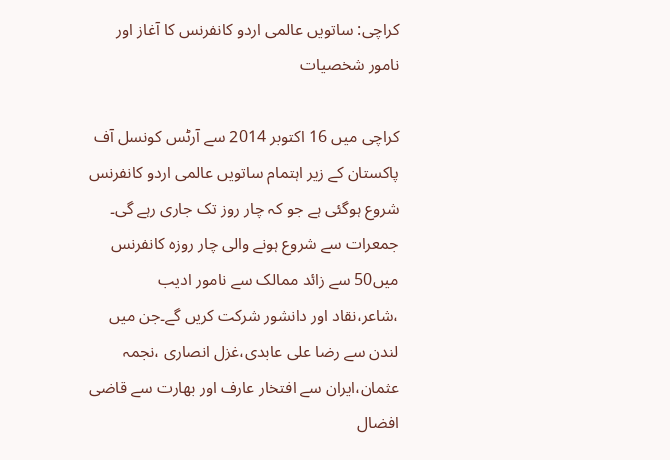کراچی: ساتویں عالمی اردو کانفرنس کا آغاز اور نامور شخصیات

کراچی میں 16 اکتوبر 2014 سے آرٹس کونسل آف پاکستان کے زیر اہتمام ساتویں عالمی اردو کانفرنس شروع ہوگئی ہے جو کہ چار روز تک جاری رہے گی۔ جمعرات سے شروع ہونے والی چار روزہ کانفرنس میں50 سے زائد ممالک سے نامور ادیب ،شاعر،نقاد اور دانشور شرکت کریں گے۔جن میں لندن سے رضا علی عابدی،غزل انصاری ،نجمہ عثمان،ایران سے افتخار عارف اور بھارت سے قاضی افضال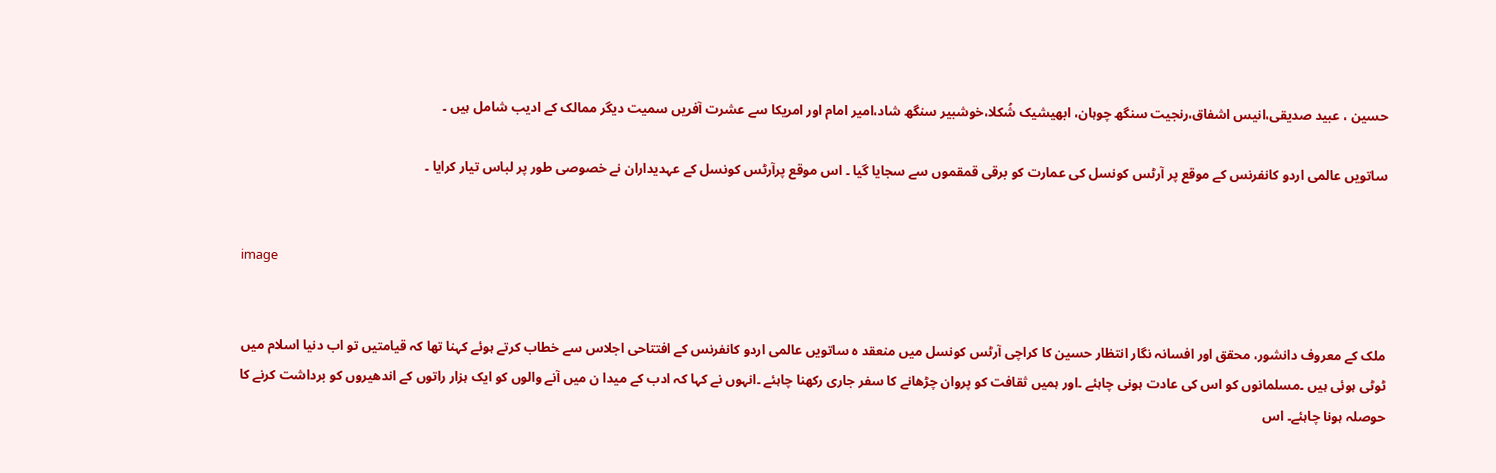حسین ، عبید صدیقی،انیس اشفاق،رنجیت سنگھ چوہان، ابھیشیک شُکلا،خوشبیر سنگھ شاد،امیر امام اور امریکا سے عشرت آفریں سمیت دیگر ممالک کے ادیب شامل ہیں ۔

ساتویں عالمی اردو کانفرنس کے موقع پر آرٹس کونسل کی عمارت کو برقی قمقموں سے سجایا گیا ۔ اس موقع پرآرٹس کونسل کے عہدیداران نے خصوصی طور پر لباس تیار کرایا ۔


image


ملک کے معروف دانشور، محقق اور افسانہ نگار انتظار حسین کا کراچی آرٹس کونسل میں منعقد ہ ساتویں عالمی اردو کانفرنس کے افتتاحی اجلاس سے خطاب کرتے ہوئے کہنا تھا کہ قیامتیں تو اب دنیا اسلام میں ٹوٹی ہوئی ہیں ۔مسلمانوں کو اس کی عادت ہونی چاہئے ۔اور ہمیں ثقافت کو پروان چڑھانے کا سفر جاری رکھنا چاہئے ۔انہوں نے کہا کہ ادب کے میدا ن میں آنے والوں کو ایک ہزار راتوں کے اندھیروں کو برداشت کرنے کا حوصلہ ہونا چاہئے۔ اس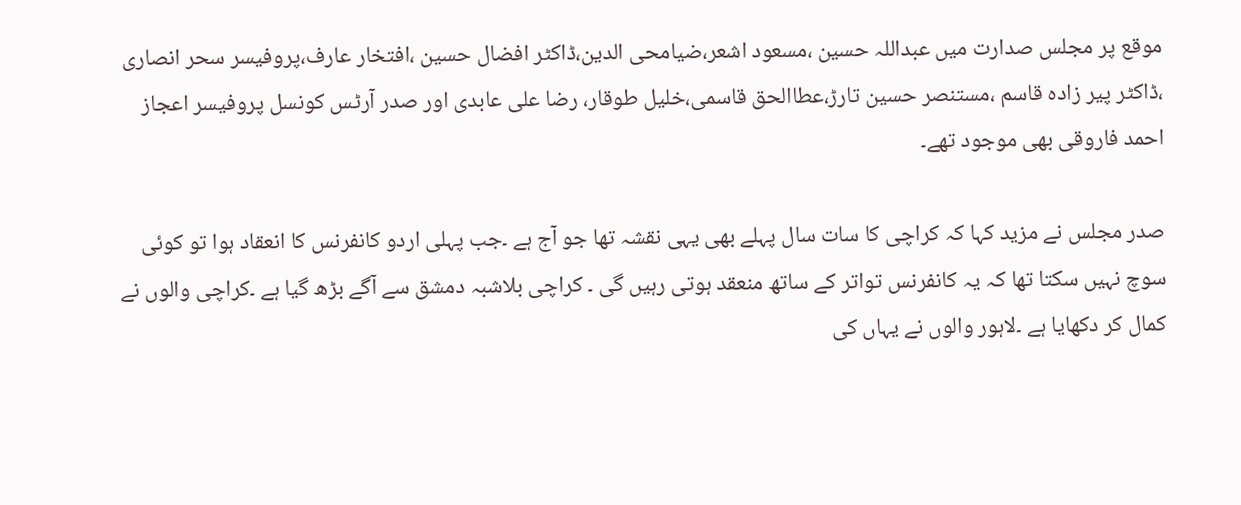موقع پر مجلس صدارت میں عبداللہ حسین ،مسعود اشعر،ضیامحی الدین،ڈاکٹر افضال حسین ،افتخار عارف،پروفیسر سحر انصاری ،ڈاکٹر پیر زادہ قاسم ،مستنصر حسین تارڑ،عطاالحق قاسمی،خلیل طوقار، رضا علی عابدی اور صدر آرٹس کونسل پروفیسر اعجاز احمد فاروقی بھی موجود تھے۔

صدر مجلس نے مزید کہا کہ کراچی کا سات سال پہلے بھی یہی نقشہ تھا جو آج ہے ۔جب پہلی اردو کانفرنس کا انعقاد ہوا تو کوئی سوچ نہیں سکتا تھا کہ یہ کانفرنس تواتر کے ساتھ منعقد ہوتی رہیں گی ۔ کراچی بلاشبہ دمشق سے آگے بڑھ گیا ہے ۔کراچی والوں نے کمال کر دکھایا ہے ۔لاہور والوں نے یہاں کی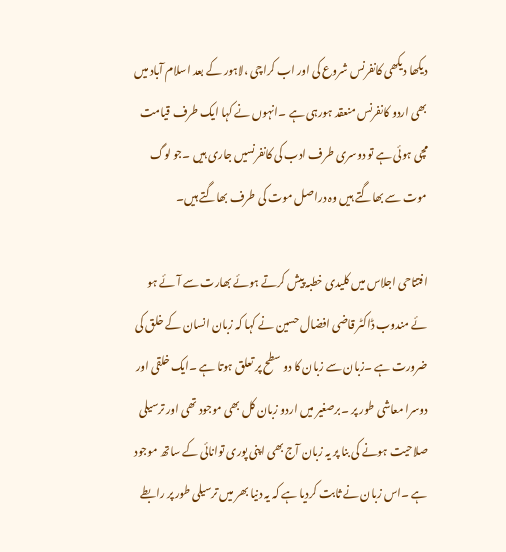دیکھا دیکھی کانفرنس شروع کی اور اب کراچی ،لاہور کے بعد اسلام آباد میں بھی اردو کانفرنس منعقد ہورہی ہے ۔انہوں نے کہا ایک طرف قیامت مچی ہوئی ہے تو دوسری طرف ادب کی کانفرنسیں جاری ہیں ۔جو لوگ موت سے بھاگتے ہیں وہ دراصل موت کی طرف بھاگتے ہیں۔

افتتاحی اجلاس میں کلیدی خطبہ پیش کرتے ہوئے بھارت سے آئے ہو ئے مندوب ڈاکٹر قاضی افضال حسین نے کہا کہ زبان انسان کے خلق کی ضرورت ہے ۔زبان سے زبان کا دو سطح پر تعلق ہوتا ہے ۔ایک خلقی اور دوسرا معاشی طور پر ۔برصغیر میں اردو زبان کل بھی موجود تھی اور ترسیلی صلاحیت ہونے کی بنا پر یہ زبان آج بھی اپنی پوری توانائی کے ساتھ موجود ہے ۔اس زبان نے ثابت کردیا ہے کہ یہ دنیا بھر میں ترسیلی طور پر رابطے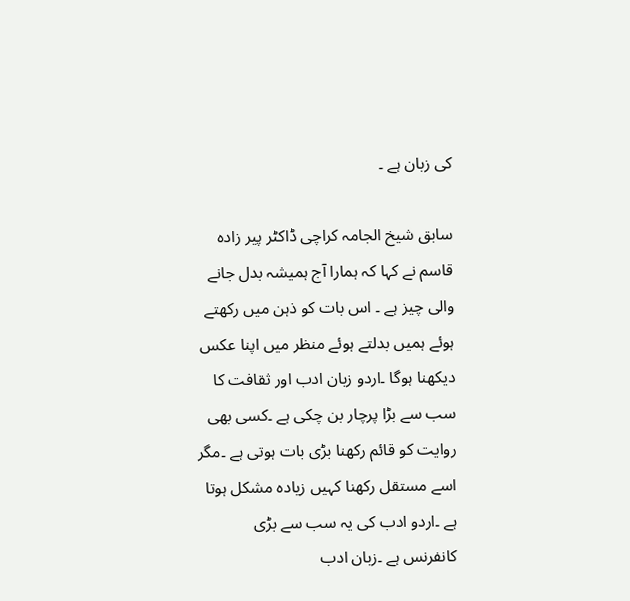کی زبان ہے ۔

سابق شیخ الجامہ کراچی ڈاکٹر پیر زادہ قاسم نے کہا کہ ہمارا آج ہمیشہ بدل جانے والی چیز ہے ۔ اس بات کو ذہن میں رکھتے ہوئے ہمیں بدلتے ہوئے منظر میں اپنا عکس دیکھنا ہوگا ۔اردو زبان ادب اور ثقافت کا سب سے بڑا پرچار بن چکی ہے ۔کسی بھی روایت کو قائم رکھنا بڑی بات ہوتی ہے ۔مگر اسے مستقل رکھنا کہیں زیادہ مشکل ہوتا ہے ۔اردو ادب کی یہ سب سے بڑی کانفرنس ہے ۔زبان ادب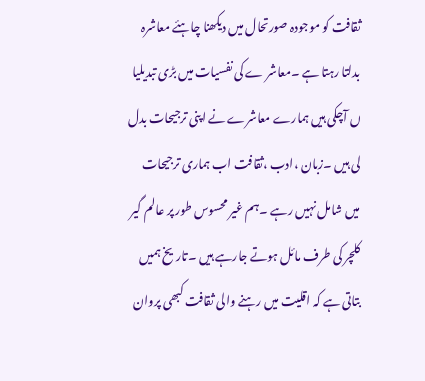ثقافت کو موجودہ صورتحال میں دیکھنا چاہئے معاشرہ بدلتا رہتا ہے ۔معاشر ے کی نفسیات میں بڑی تبدیلیا ں آچکی ہیں ہمارے معاشرے نے اپنی ترجیحات بدل لی ہیں ۔زبان ،ادب ،ثقافت اب ہماری ترجیحات میں شامل نہیں رہے ۔ہم غیر محسوس طور پر عالم گیر کلچر کی طرف مائل ہوتے جارہے ہیں ۔تاریخ ہمیں بتاتی ہے کہ اقلیت میں رہنے والی ثقافت کبھی پروان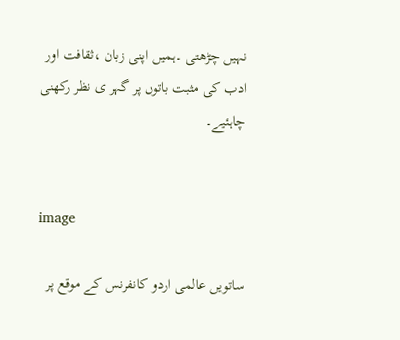نہیں چڑھتی ۔ہمیں اپنی زبان ،ثقافت اور ادب کی مثبت باتوں پر گہر ی نظر رکھنی چاہئیے۔


image

ساتویں عالمی اردو کانفرنس کے موقع پر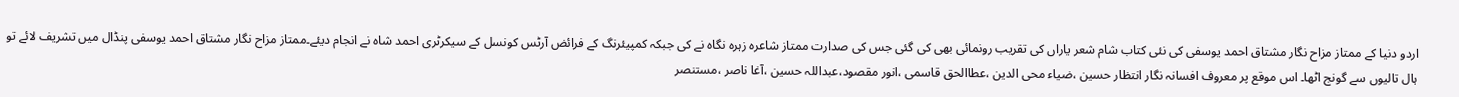اردو دنیا کے ممتاز مزاح نگار مشتاق احمد یوسفی کی نئی کتاب شام شعر یاراں کی تقریب رونمائی بھی کی گئی جس کی صدارت ممتاز شاعرہ زہرہ نگاہ نے کی جبکہ کمپیئرنگ کے فرائض آرٹس کونسل کے سیکرٹری احمد شاہ نے انجام دیئے۔ممتاز مزاح نگار مشتاق احمد یوسفی پنڈال میں تشریف لائے تو ہال تالیوں سے گونج اٹھا۔ اس موقع پر معروف افسانہ نگار انتظار حسین ،ضیاء محی الدین ،عطاالحق قاسمی ،انور مقصود،عبداللہ حسین ،آغا ناصر ،مستنصر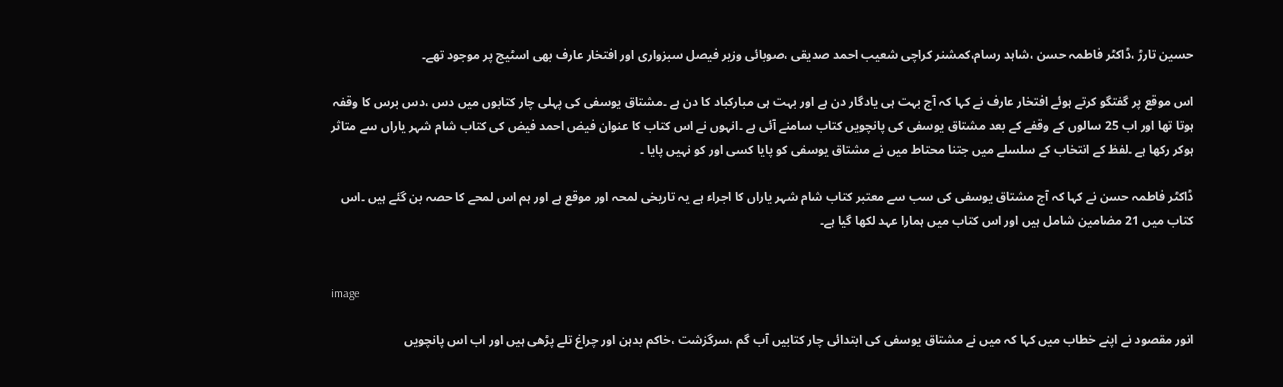حسین تارڑ ،ڈاکٹر فاطمہ حسن ،شاہد رسام،کمشنر کراچی شعیب احمد صدیقی ،صوبائی وزیر فیصل سبزواری اور افتخار عارف بھی اسٹیج پر موجود تھے۔

اس موقع پر گفتگو کرتے ہوئے افتخار عارف نے کہا کہ آج بہت ہی یادگار دن ہے اور بہت ہی مبارکباد کا دن ہے ۔مشتاق یوسفی کی پہلی چار کتابوں میں دس ،دس برس کا وقفہ ہوتا تھا اور اب 25 سالوں کے وقفے کے بعد مشتاق یوسفی کی پانچویں کتاب سامنے آئی ہے ۔انہوں نے اس کتاب کا عنوان فیض احمد فیض کی کتاب شام شہر یاراں سے متاثر ہوکر رکھا ہے ۔لفظ کے انتخاب کے سلسلے میں جتنا محتاط میں نے مشتاق یوسفی کو پایا کسی اور کو نہیں پایا ۔

ڈاکٹر فاطمہ حسن نے کہا کہ آج مشتاق یوسفی کی سب سے معتبر کتاب شام شہر یاراں کا اجراء ہے یہ تاریخی لمحہ اور موقع ہے اور ہم اس لمحے کا حصہ بن گئے ہیں ۔اس کتاب میں 21 مضامین شامل ہیں اور اس کتاب میں ہمارا عہد لکھا گیا ہے۔


image

انور مقصود نے اپنے خطاب میں کہا کہ میں نے مشتاق یوسفی کی ابتدائی چار کتابیں آب گم ،سرگزشت ،خاکم بدہن اور چراغ تلے پڑھی ہیں اور اب اس پانچویں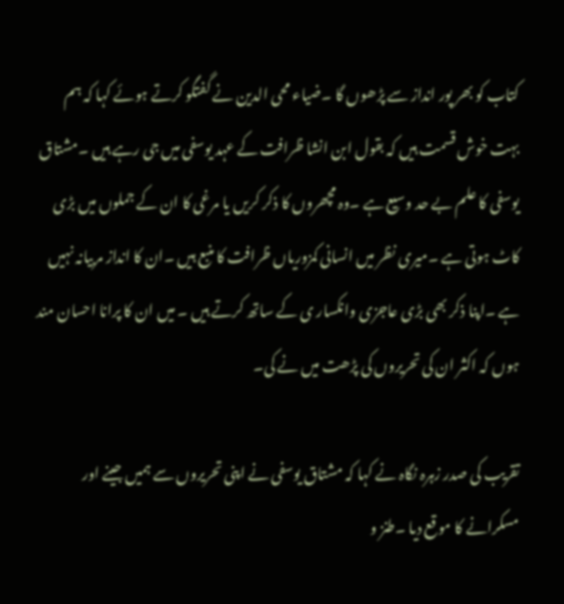کتاب کو بھر پور انداز سے پڑھوں گا ۔ضیاء محی الدین نے گفتگو کرتے ہوئے کہا کہ ہم بہت خوش قسمت ہیں کہ بقول ابن انشا ظرافت کے عہد یوسفی میں جی رہے ہیں ۔مشتاق یوسفی کا علم بے حد وسیع ہے ۔وہ مچھروں کا ذکر کریں یا مرغی کا ان کے جملوں میں بڑی کاٹ ہوتی ہے ۔میری نظر میں انسانی کمزوریاں ظرافت کا منبع ہیں ۔ان کا انداز مربیانہ نہیں ہے ۔اپنا ذکر بھی بڑی عاجزی وانکسار ی کے ساتھ کرتے ہیں ۔ میں ان کا پرانا احسان مند ہوں کہ اکثر ان کی تحریروں کی پڑھت میں نے کی۔

تقریب کی صدر زہرہ نگاہ نے کہا کہ مشتاق یوسفی نے اپنی تحریروں سے ہمیں جینے اور مسکرانے کا موقع دیا ۔طنز و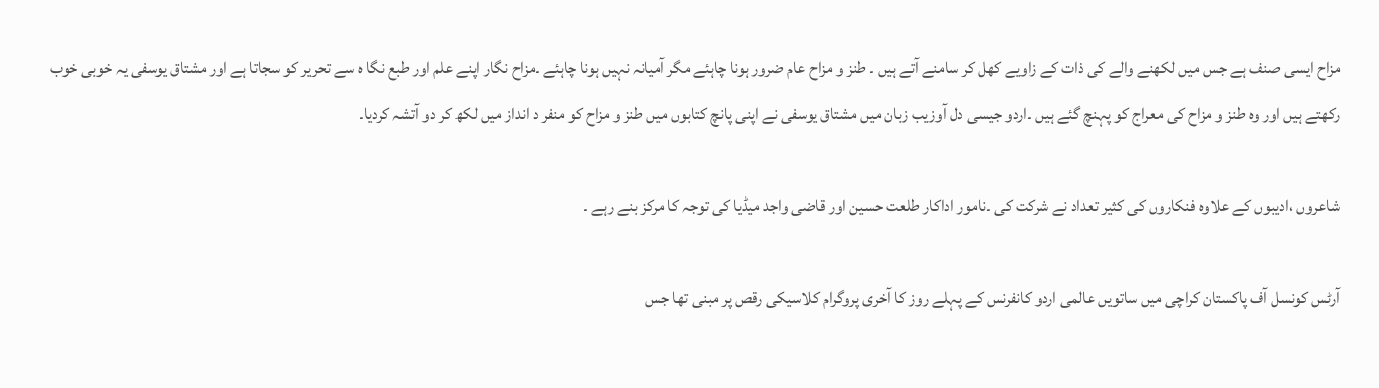مزاح ایسی صنف ہے جس میں لکھنے والے کی ذات کے زاویے کھل کر سامنے آتے ہیں ۔ طنز و مزاح عام ضرور ہونا چاہئے مگر آمیانہ نہیں ہونا چاہئے ۔مزاح نگار اپنے علم اور طبع نگا ہ سے تحریر کو سجاتا ہے اور مشتاق یوسفی یہ خوبی خوب رکھتے ہیں اور وہ طنز و مزاح کی معراج کو پہنچ گئے ہیں ۔اردو جیسی دل آوزیب زبان میں مشتاق یوسفی نے اپنی پانچ کتابوں میں طنز و مزاح کو منفر د انداز میں لکھ کر دو آتشہ کردیا۔

شاعروں ،ادیبوں کے علاوہ فنکاروں کی کثیر تعداد نے شرکت کی ۔نامور اداکار طلعت حسین اور قاضی واجد میڈیا کی توجہ کا مرکز بنے رہے ۔

آرٹس کونسل آف پاکستان کراچی میں ساتویں عالمی اردو کانفرنس کے پہلے روز کا آخری پروگرام کلاسیکی رقص پر مبنی تھا جس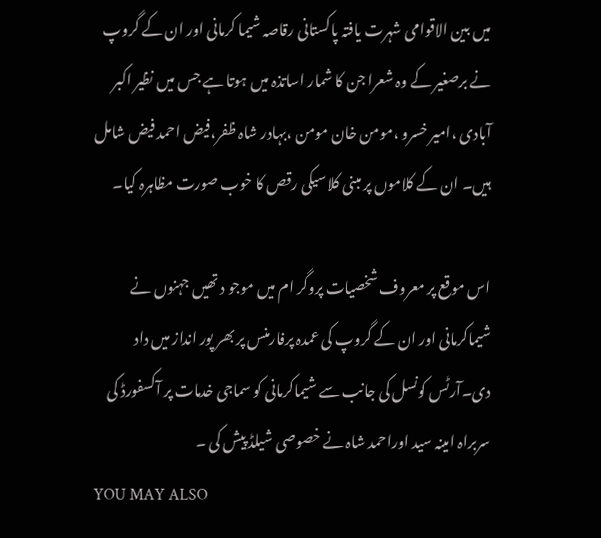میں بین الاقوامی شہرت یافتہ پاکستانی رقاصہ شیما کرمانی اور ان کے گروپ نے برصغیر کے وہ شعرا جن کا شمار اساتذہ میں ہوتا ہے جس میں نظیر اکبر آبادی ،امیر خسرو ،مومن خان مومن ،بہادر شاہ ظفر،فیض احمد فیض شامل ہیں۔ ان کے کلاموں پر مبنی کلاسیکی رقص کا خوب صورت مظاہرہ کیا۔

اس موقع پر معروف شخصیات پروگر ام میں موجو د تھیں جہنوں نے شیماکرمانی اور ان کے گروپ کی عمدہ پرفارمنس پر بھر پور انداز میں داد دی۔آرٹس کونسل کی جانب سے شیماکرمانی کو سماجی خدمات پر آکسفورڈ کی سربراہ امینہ سید اوراحمد شاہ نے خصوصی شیلڈ پیش کی ۔
YOU MAY ALSO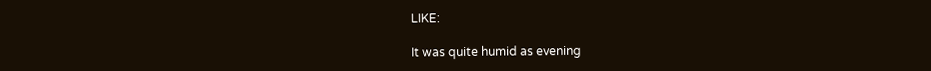LIKE:

It was quite humid as evening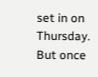set in on Thursday. But once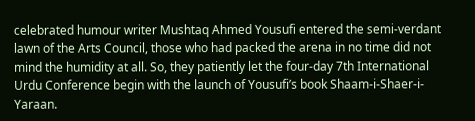celebrated humour writer Mushtaq Ahmed Yousufi entered the semi-verdant lawn of the Arts Council, those who had packed the arena in no time did not mind the humidity at all. So, they patiently let the four-day 7th International Urdu Conference begin with the launch of Yousufi’s book Shaam-i-Shaer-i-Yaraan.